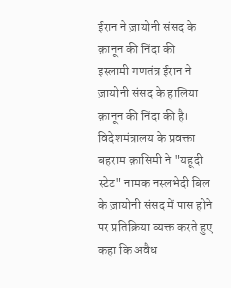ईरान ने ज़ायोनी संसद के क़ानून की निंदा की
इस्लामी गणतंत्र ईरान ने ज़ायोनी संसद के हालिया क़ानून की निंदा की है।
विदेशमंत्रालय के प्रवक्ता बहराम क़ासिमी ने "यहूदी स्टेट" नामक नस्लभेदी बिल के ज़ायोनी संसद में पास होने पर प्रतिक्रिया व्यक्त करते हुए कहा कि अवैध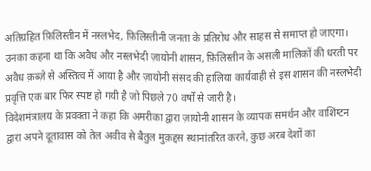अतिग्रहित फ़िलिस्तीन में नस्लभेद, फ़िलिस्तीनी जनता के प्रतिरोध और साहस से समाप्त हो जाएगा।
उनका कहना था कि अवैध और नस्लभेदी ज़ायोनी शासन, फ़िलिस्तीन के असली मालिकों की धरती पर अवैध क़ब्ज़े से अस्तित्व में आया है और ज़ायोनी संसद की हालिया कार्यवाही से इस शासन की नस्लभेदी प्रवृत्ति एक बार फिर स्पष्ट हो गयी है जो पिछले 70 वर्षों से जारी है।
विदेशमंत्रालय के प्रवक्ता ने कहा कि अमरीका द्वारा ज़ायोनी शासन के व्यापक समर्थन और वाशिंग्टन द्वारा अपने दूतावास को तेल अवीव से बैतुल मुक़द्दस स्थानांतरित करने, कुछ अरब देशों का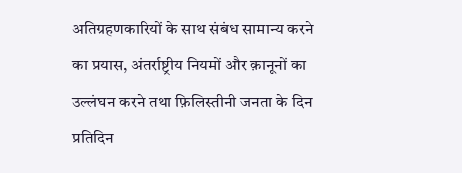अतिग्रहणकारियों के साथ संबंध सामान्य करने का प्रयास, अंतर्राष्ट्रीय नियमों और क़ानूनों का उल्लंघन करने तथा फ़िलिस्तीनी जनता के दिन प्रतिदिन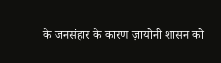के जनसंहार के कारण ज़ायोनी शासन को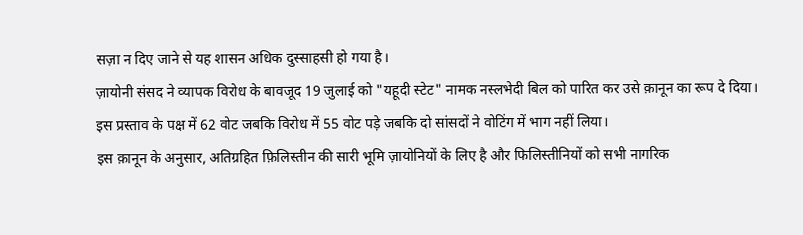सज़ा न दिए जाने से यह शासन अधिक दुस्साहसी हो गया है।
ज़ायोनी संसद ने व्यापक विरोध के बावजूद 19 जुलाई को "यहूदी स्टेट" नामक नस्लभेदी बिल को पारित कर उसे क़ानून का रूप दे दिया। इस प्रस्ताव के पक्ष में 62 वोट जबकि विरोध में 55 वोट पड़े जबकि दो सांसदों ने वोटिंग में भाग नहीं लिया।
इस क़ानून के अनुसार, अतिग्रहित फ़िलिस्तीन की सारी भूमि ज़ायोनियों के लिए है और फिलिस्तीनियों को सभी नागरिक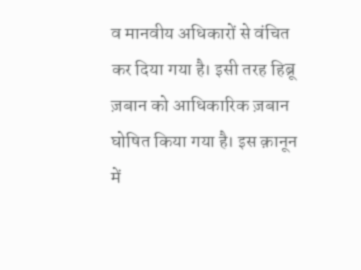व मानवीय अधिकारों से वंचित कर दिया गया है। इसी तरह हिब्रू ज़बान को आधिकारिक ज़बान घोषित किया गया है। इस क़ानून में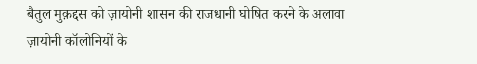बैतुल मुक़द्दस को ज़ायोनी शासन की राजधानी घोषित करने के अलावा ज़ायोनी कॉलोनियों के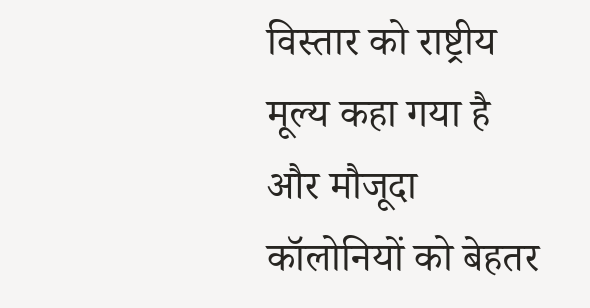विस्तार को राष्ट्रीय मूल्य कहा गया है और मौजूदा कॉलोनियों को बेहतर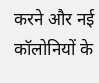करने और नई कॉलोनियों के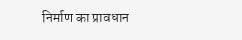निर्माण का प्रावधान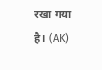रखा गया है। (AK)